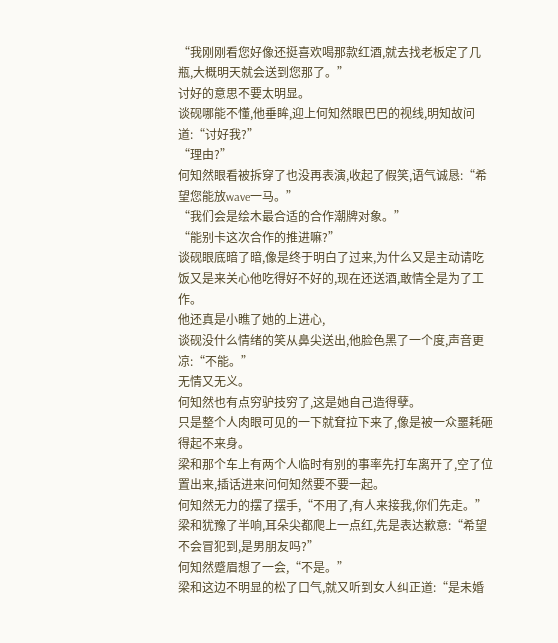“我刚刚看您好像还挺喜欢喝那款红酒,就去找老板定了几瓶,大概明天就会送到您那了。”
讨好的意思不要太明显。
谈砚哪能不懂,他垂眸,迎上何知然眼巴巴的视线,明知故问道:“讨好我?”
“理由?”
何知然眼看被拆穿了也没再表演,收起了假笑,语气诚恳:“希望您能放wave一马。”
“我们会是绘木最合适的合作潮牌对象。”
“能别卡这次合作的推进嘛?”
谈砚眼底暗了暗,像是终于明白了过来,为什么又是主动请吃饭又是来关心他吃得好不好的,现在还送酒,敢情全是为了工作。
他还真是小瞧了她的上进心,
谈砚没什么情绪的笑从鼻尖送出,他脸色黑了一个度,声音更凉:“不能。”
无情又无义。
何知然也有点穷驴技穷了,这是她自己造得孽。
只是整个人肉眼可见的一下就耷拉下来了,像是被一众噩耗砸得起不来身。
梁和那个车上有两个人临时有别的事率先打车离开了,空了位置出来,插话进来问何知然要不要一起。
何知然无力的摆了摆手,“不用了,有人来接我,你们先走。”
梁和犹豫了半响,耳朵尖都爬上一点红,先是表达歉意:“希望不会冒犯到,是男朋友吗?”
何知然蹙眉想了一会,“不是。”
梁和这边不明显的松了口气,就又听到女人纠正道:“是未婚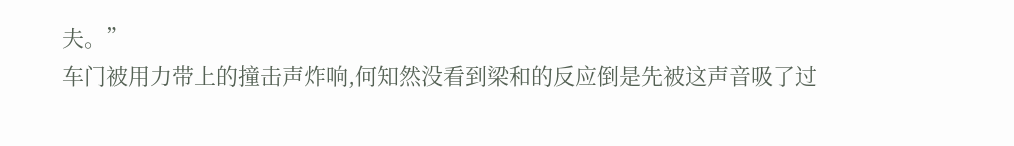夫。”
车门被用力带上的撞击声炸响,何知然没看到梁和的反应倒是先被这声音吸了过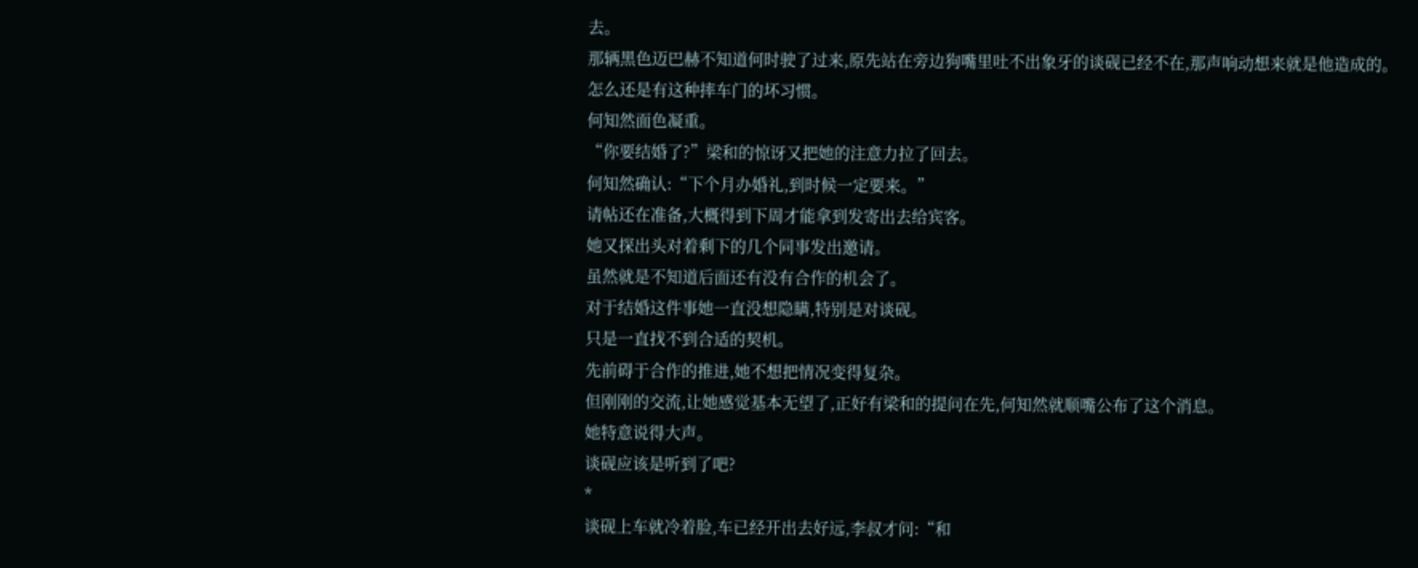去。
那辆黑色迈巴赫不知道何时驶了过来,原先站在旁边狗嘴里吐不出象牙的谈砚已经不在,那声响动想来就是他造成的。
怎么还是有这种摔车门的坏习惯。
何知然面色凝重。
“你要结婚了?”梁和的惊讶又把她的注意力拉了回去。
何知然确认:“下个月办婚礼,到时候一定要来。”
请帖还在准备,大概得到下周才能拿到发寄出去给宾客。
她又探出头对着剩下的几个同事发出邀请。
虽然就是不知道后面还有没有合作的机会了。
对于结婚这件事她一直没想隐瞒,特别是对谈砚。
只是一直找不到合适的契机。
先前碍于合作的推进,她不想把情况变得复杂。
但刚刚的交流,让她感觉基本无望了,正好有梁和的提问在先,何知然就顺嘴公布了这个消息。
她特意说得大声。
谈砚应该是听到了吧?
*
谈砚上车就冷着脸,车已经开出去好远,李叔才问:“和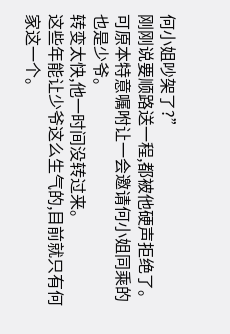何小姐吵架了?”
刚刚说要顺路送一程,都被他硬声拒绝了。
可原本特意嘱咐让一会邀请何小姐同乘的也是少爷。
转变太快,他一时间没转过来。
这些年能让少爷这么生气的,目前就只有何家这一个。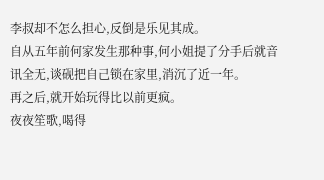李叔却不怎么担心,反倒是乐见其成。
自从五年前何家发生那种事,何小姐提了分手后就音讯全无,谈砚把自己锁在家里,消沉了近一年。
再之后,就开始玩得比以前更疯。
夜夜笙歌,喝得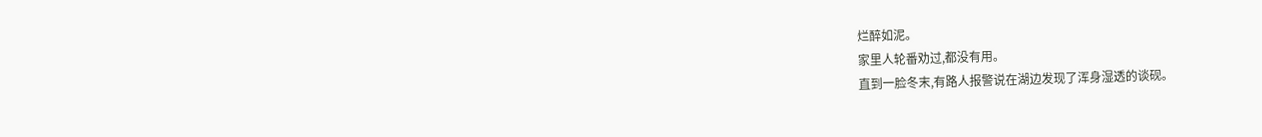烂醉如泥。
家里人轮番劝过,都没有用。
直到一脸冬末,有路人报警说在湖边发现了浑身湿透的谈砚。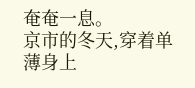奄奄一息。
京市的冬天,穿着单薄身上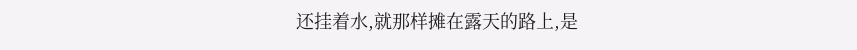还挂着水,就那样摊在露天的路上,是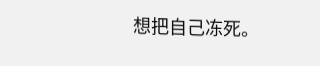想把自己冻死。